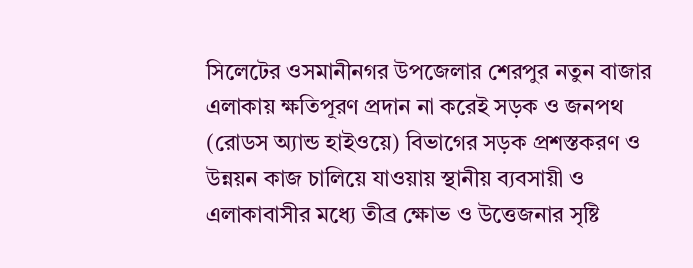সিলেটের ওসমানীনগর উপজেলার শেরপুর নতুন বাজার এলাকায় ক্ষতিপূরণ প্রদান না করেই সড়ক ও জনপথ (রোডস অ্যান্ড হাইওয়ে) বিভাগের সড়ক প্রশস্তকরণ ও উন্নয়ন কাজ চালিয়ে যাওয়ায় স্থানীয় ব্যবসায়ী ও এলাকাবাসীর মধ্যে তীব্র ক্ষোভ ও উত্তেজনার সৃষ্টি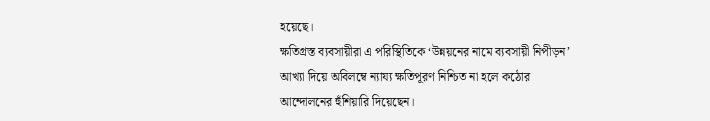হয়েছে।
ক্ষতিগ্রস্ত ব্যবসায়ীরা এ পরিস্থিতিকে ‘উন্নয়নের নামে ব্যবসায়ী নিপীড়ন’ আখ্যা দিয়ে অবিলম্বে ন্যায্য ক্ষতিপূরণ নিশ্চিত না হলে কঠোর আন্দোলনের হুঁশিয়ারি দিয়েছেন।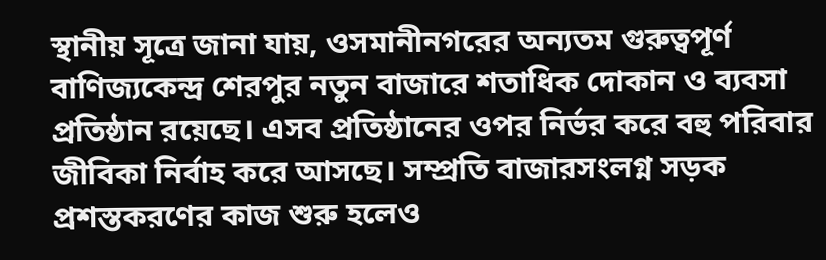স্থানীয় সূত্রে জানা যায়, ওসমানীনগরের অন্যতম গুরুত্বপূর্ণ বাণিজ্যকেন্দ্র শেরপুর নতুন বাজারে শতাধিক দোকান ও ব্যবসা প্রতিষ্ঠান রয়েছে। এসব প্রতিষ্ঠানের ওপর নির্ভর করে বহু পরিবার জীবিকা নির্বাহ করে আসছে। সম্প্রতি বাজারসংলগ্ন সড়ক প্রশস্তকরণের কাজ শুরু হলেও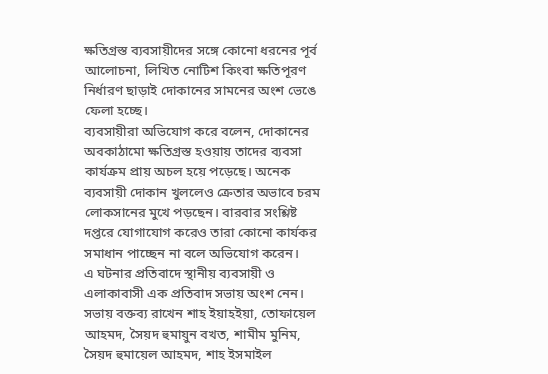ক্ষতিগ্রস্ত ব্যবসায়ীদের সঙ্গে কোনো ধরনের পূর্ব আলোচনা, লিখিত নোটিশ কিংবা ক্ষতিপূরণ নির্ধারণ ছাড়াই দোকানের সামনের অংশ ভেঙে ফেলা হচ্ছে।
ব্যবসায়ীরা অভিযোগ করে বলেন, দোকানের অবকাঠামো ক্ষতিগ্রস্ত হওয়ায় তাদের ব্যবসা কার্যক্রম প্রায় অচল হয়ে পড়েছে। অনেক ব্যবসায়ী দোকান খুললেও ক্রেতার অভাবে চরম লোকসানের মুখে পড়ছেন। বারবার সংশ্লিষ্ট দপ্তরে যোগাযোগ করেও তারা কোনো কার্যকর সমাধান পাচ্ছেন না বলে অভিযোগ করেন।
এ ঘটনার প্রতিবাদে স্থানীয় ব্যবসায়ী ও এলাকাবাসী এক প্রতিবাদ সভায় অংশ নেন। সভায় বক্তব্য রাখেন শাহ ইয়াহইয়া, তোফায়েল আহমদ, সৈয়দ হুমায়ুন বখত, শামীম মুনিম, সৈয়দ হুমায়েল আহমদ, শাহ ইসমাইল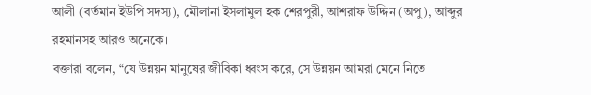আলী (বর্তমান ইউপি সদস্য), মৌলানা ইসলামুল হক শেরপুরী, আশরাফ উদ্দিন (অপু), আব্দুর রহমানসহ আরও অনেকে।
বক্তারা বলেন, “যে উন্নয়ন মানুষের জীবিকা ধ্বংস করে, সে উন্নয়ন আমরা মেনে নিতে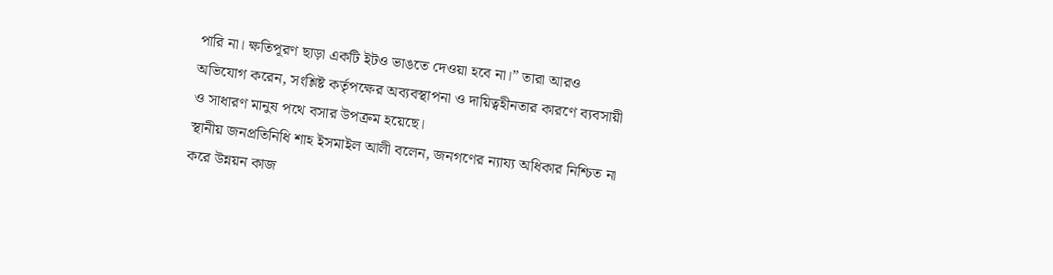পারি না। ক্ষতিপূরণ ছাড়া একটি ইটও ভাঙতে দেওয়া হবে না।” তারা আরও অভিযোগ করেন, সংশ্লিষ্ট কর্তৃপক্ষের অব্যবস্থাপনা ও দায়িত্বহীনতার কারণে ব্যবসায়ী ও সাধারণ মানুষ পথে বসার উপক্রম হয়েছে।
স্থানীয় জনপ্রতিনিধি শাহ ইসমাইল আলী বলেন, জনগণের ন্যায্য অধিকার নিশ্চিত না করে উন্নয়ন কাজ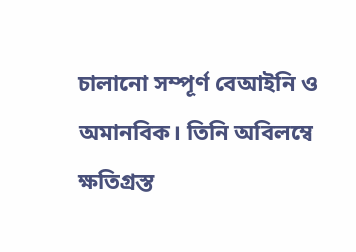চালানো সম্পূর্ণ বেআইনি ও অমানবিক। তিনি অবিলম্বে ক্ষতিগ্রস্ত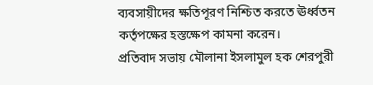ব্যবসায়ীদের ক্ষতিপূরণ নিশ্চিত করতে ঊর্ধ্বতন কর্তৃপক্ষের হস্তক্ষেপ কামনা করেন।
প্রতিবাদ সভায় মৌলানা ইসলামুল হক শেরপুরী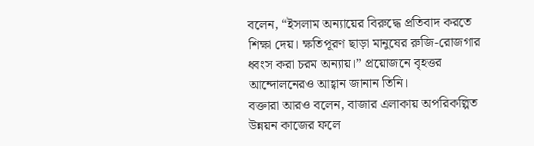বলেন, “ইসলাম অন্যায়ের বিরুদ্ধে প্রতিবাদ করতে শিক্ষা দেয়। ক্ষতিপূরণ ছাড়া মানুষের রুজি-রোজগার ধ্বংস করা চরম অন্যায়।” প্রয়োজনে বৃহত্তর আন্দোলনেরও আহ্বান জানান তিনি।
বক্তারা আরও বলেন, বাজার এলাকায় অপরিকল্পিত উন্নয়ন কাজের ফলে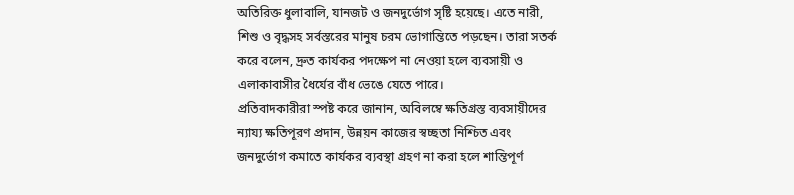অতিরিক্ত ধুলাবালি, যানজট ও জনদুর্ভোগ সৃষ্টি হয়েছে। এতে নারী, শিশু ও বৃদ্ধসহ সর্বস্তরের মানুষ চরম ভোগান্তিতে পড়ছেন। তারা সতর্ক করে বলেন, দ্রুত কার্যকর পদক্ষেপ না নেওয়া হলে ব্যবসায়ী ও এলাকাবাসীর ধৈর্যের বাঁধ ভেঙে যেতে পারে।
প্রতিবাদকারীরা স্পষ্ট করে জানান, অবিলম্বে ক্ষতিগ্রস্ত ব্যবসায়ীদের ন্যায্য ক্ষতিপূরণ প্রদান, উন্নয়ন কাজের স্বচ্ছতা নিশ্চিত এবং জনদুর্ভোগ কমাতে কার্যকর ব্যবস্থা গ্রহণ না করা হলে শান্তিপূর্ণ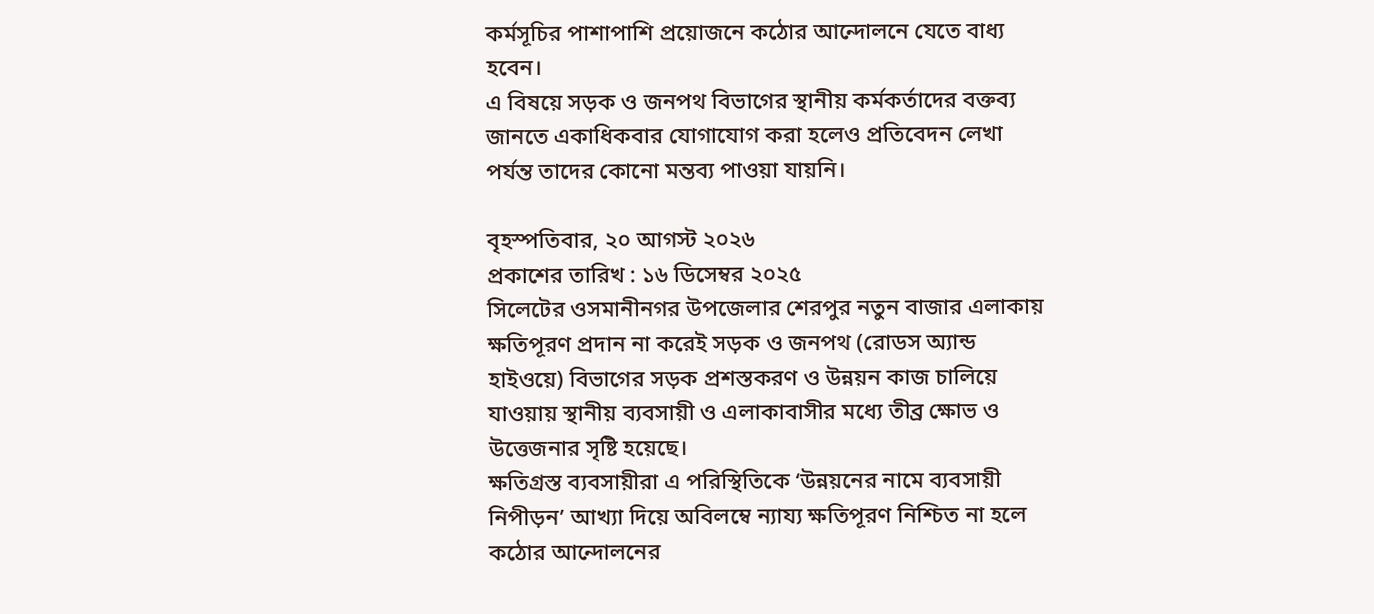কর্মসূচির পাশাপাশি প্রয়োজনে কঠোর আন্দোলনে যেতে বাধ্য হবেন।
এ বিষয়ে সড়ক ও জনপথ বিভাগের স্থানীয় কর্মকর্তাদের বক্তব্য জানতে একাধিকবার যোগাযোগ করা হলেও প্রতিবেদন লেখা পর্যন্ত তাদের কোনো মন্তব্য পাওয়া যায়নি।

বৃহস্পতিবার, ২০ আগস্ট ২০২৬
প্রকাশের তারিখ : ১৬ ডিসেম্বর ২০২৫
সিলেটের ওসমানীনগর উপজেলার শেরপুর নতুন বাজার এলাকায় ক্ষতিপূরণ প্রদান না করেই সড়ক ও জনপথ (রোডস অ্যান্ড হাইওয়ে) বিভাগের সড়ক প্রশস্তকরণ ও উন্নয়ন কাজ চালিয়ে যাওয়ায় স্থানীয় ব্যবসায়ী ও এলাকাবাসীর মধ্যে তীব্র ক্ষোভ ও উত্তেজনার সৃষ্টি হয়েছে।
ক্ষতিগ্রস্ত ব্যবসায়ীরা এ পরিস্থিতিকে ‘উন্নয়নের নামে ব্যবসায়ী নিপীড়ন’ আখ্যা দিয়ে অবিলম্বে ন্যায্য ক্ষতিপূরণ নিশ্চিত না হলে কঠোর আন্দোলনের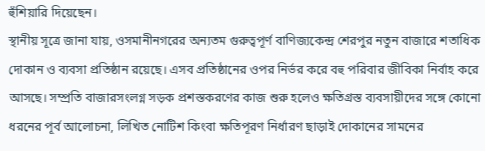হুঁশিয়ারি দিয়েছেন।
স্থানীয় সূত্রে জানা যায়, ওসমানীনগরের অন্যতম গুরুত্বপূর্ণ বাণিজ্যকেন্দ্র শেরপুর নতুন বাজারে শতাধিক দোকান ও ব্যবসা প্রতিষ্ঠান রয়েছে। এসব প্রতিষ্ঠানের ওপর নির্ভর করে বহু পরিবার জীবিকা নির্বাহ করে আসছে। সম্প্রতি বাজারসংলগ্ন সড়ক প্রশস্তকরণের কাজ শুরু হলেও ক্ষতিগ্রস্ত ব্যবসায়ীদের সঙ্গে কোনো ধরনের পূর্ব আলোচনা, লিখিত নোটিশ কিংবা ক্ষতিপূরণ নির্ধারণ ছাড়াই দোকানের সামনের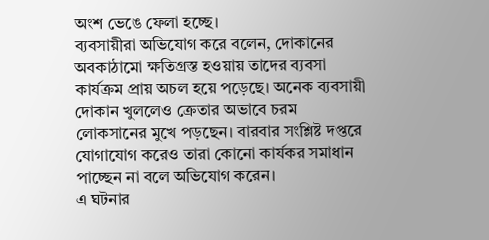অংশ ভেঙে ফেলা হচ্ছে।
ব্যবসায়ীরা অভিযোগ করে বলেন, দোকানের অবকাঠামো ক্ষতিগ্রস্ত হওয়ায় তাদের ব্যবসা কার্যক্রম প্রায় অচল হয়ে পড়েছে। অনেক ব্যবসায়ী দোকান খুললেও ক্রেতার অভাবে চরম লোকসানের মুখে পড়ছেন। বারবার সংশ্লিষ্ট দপ্তরে যোগাযোগ করেও তারা কোনো কার্যকর সমাধান পাচ্ছেন না বলে অভিযোগ করেন।
এ ঘটনার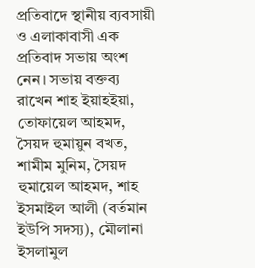প্রতিবাদে স্থানীয় ব্যবসায়ী ও এলাকাবাসী এক প্রতিবাদ সভায় অংশ নেন। সভায় বক্তব্য রাখেন শাহ ইয়াহইয়া, তোফায়েল আহমদ, সৈয়দ হুমায়ুন বখত, শামীম মুনিম, সৈয়দ হুমায়েল আহমদ, শাহ ইসমাইল আলী (বর্তমান ইউপি সদস্য), মৌলানা ইসলামুল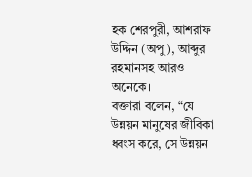হক শেরপুরী, আশরাফ উদ্দিন (অপু), আব্দুর রহমানসহ আরও অনেকে।
বক্তারা বলেন, “যে উন্নয়ন মানুষের জীবিকা ধ্বংস করে, সে উন্নয়ন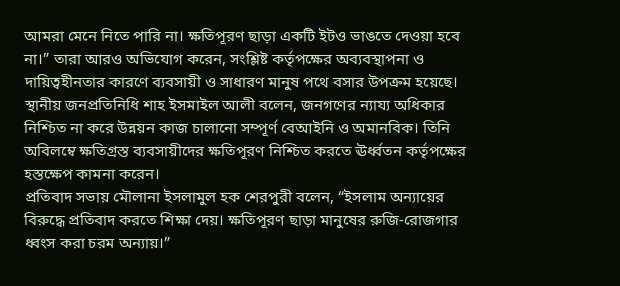আমরা মেনে নিতে পারি না। ক্ষতিপূরণ ছাড়া একটি ইটও ভাঙতে দেওয়া হবে না।” তারা আরও অভিযোগ করেন, সংশ্লিষ্ট কর্তৃপক্ষের অব্যবস্থাপনা ও দায়িত্বহীনতার কারণে ব্যবসায়ী ও সাধারণ মানুষ পথে বসার উপক্রম হয়েছে।
স্থানীয় জনপ্রতিনিধি শাহ ইসমাইল আলী বলেন, জনগণের ন্যায্য অধিকার নিশ্চিত না করে উন্নয়ন কাজ চালানো সম্পূর্ণ বেআইনি ও অমানবিক। তিনি অবিলম্বে ক্ষতিগ্রস্ত ব্যবসায়ীদের ক্ষতিপূরণ নিশ্চিত করতে ঊর্ধ্বতন কর্তৃপক্ষের হস্তক্ষেপ কামনা করেন।
প্রতিবাদ সভায় মৌলানা ইসলামুল হক শেরপুরী বলেন, “ইসলাম অন্যায়ের বিরুদ্ধে প্রতিবাদ করতে শিক্ষা দেয়। ক্ষতিপূরণ ছাড়া মানুষের রুজি-রোজগার ধ্বংস করা চরম অন্যায়।”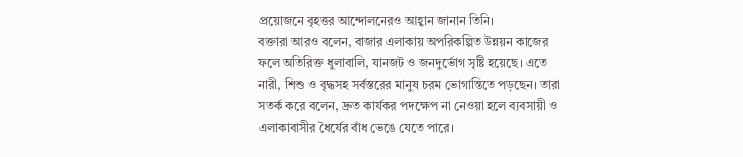প্রয়োজনে বৃহত্তর আন্দোলনেরও আহ্বান জানান তিনি।
বক্তারা আরও বলেন, বাজার এলাকায় অপরিকল্পিত উন্নয়ন কাজের ফলে অতিরিক্ত ধুলাবালি, যানজট ও জনদুর্ভোগ সৃষ্টি হয়েছে। এতে নারী, শিশু ও বৃদ্ধসহ সর্বস্তরের মানুষ চরম ভোগান্তিতে পড়ছেন। তারা সতর্ক করে বলেন, দ্রুত কার্যকর পদক্ষেপ না নেওয়া হলে ব্যবসায়ী ও এলাকাবাসীর ধৈর্যের বাঁধ ভেঙে যেতে পারে।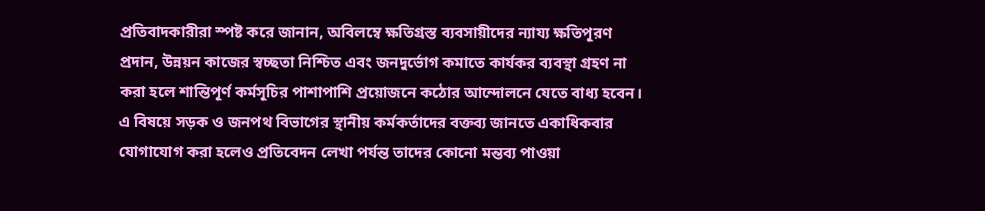প্রতিবাদকারীরা স্পষ্ট করে জানান, অবিলম্বে ক্ষতিগ্রস্ত ব্যবসায়ীদের ন্যায্য ক্ষতিপূরণ প্রদান, উন্নয়ন কাজের স্বচ্ছতা নিশ্চিত এবং জনদুর্ভোগ কমাতে কার্যকর ব্যবস্থা গ্রহণ না করা হলে শান্তিপূর্ণ কর্মসূচির পাশাপাশি প্রয়োজনে কঠোর আন্দোলনে যেতে বাধ্য হবেন।
এ বিষয়ে সড়ক ও জনপথ বিভাগের স্থানীয় কর্মকর্তাদের বক্তব্য জানতে একাধিকবার যোগাযোগ করা হলেও প্রতিবেদন লেখা পর্যন্ত তাদের কোনো মন্তব্য পাওয়া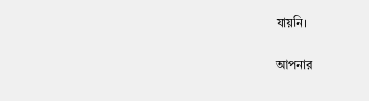যায়নি।

আপনার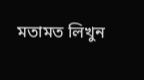মতামত লিখুন